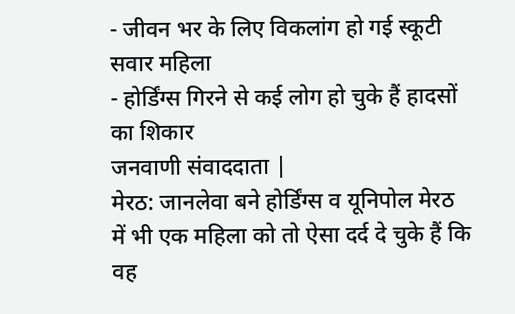- जीवन भर के लिए विकलांग हो गई स्कूटी सवार महिला
- होर्डिंग्स गिरने से कई लोग हो चुके हैं हादसों का शिकार
जनवाणी संवाददाता |
मेरठ: जानलेवा बने होर्डिंग्स व यूनिपोल मेरठ में भी एक महिला को तो ऐसा दर्द दे चुके हैं कि वह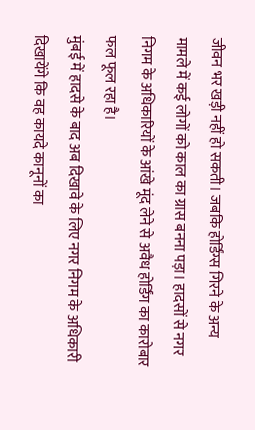जीवन भर खड़ी नहीं हो सकती। जबकि होर्डिंग्स गिरने के अन्य मामले में कई लोगों को काल का ग्रास बनना पड़ा। हादसों से नगर निगम के अधिकारियों के आंखे मूंद लेने से अवैध होर्डिंग का कारोबार फल फूल रहा है।
मुंबई में हादसे के बाद अब दिखावे के लिए नगर निगम के अधिकारी दिखायेंगे कि वह कायदे कानूनों का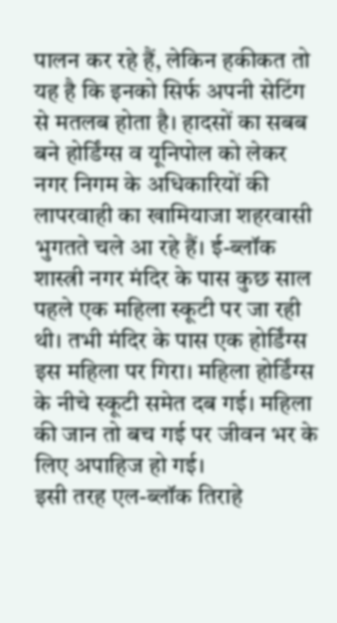पालन कर रहे हैं, लेकिन हकीकत तो यह है कि इनको सिर्फ अपनी सेटिंग से मतलब होता है। हादसों का सबब बने होर्डिंग्स व यूनिपोल को लेकर नगर निगम के अधिकारियों की लापरवाही का खामियाजा शहरवासी भुगतते चले आ रहे हैं। ई-ब्लॉक शास्त्री नगर मंदिर के पास कुछ साल पहले एक महिला स्कूटी पर जा रही थी। तभी मंदिर के पास एक होर्डिंग्स इस महिला पर गिरा। महिला होर्डिंग्स के नीचे स्कूटी समेत दब गई। महिला की जान तो बच गई पर जीवन भर के लिए अपाहिज हो गई।
इसी तरह एल-ब्लॉक तिराहे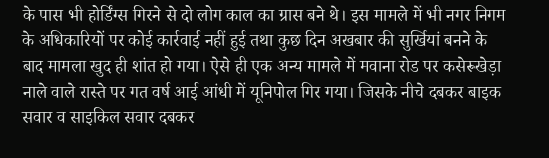के पास भी होर्डिंग्स गिरने से दो लोग काल का ग्रास बने थे। इस मामले में भी नगर निगम के अधिकारियों पर कोई कार्रवाई नहीं हुई तथा कुछ दिन अखबार की सुर्खियां बनने के बाद मामला खुद ही शांत हो गया। ऐसे ही एक अन्य मामले में मवाना रोड पर कसेरूखेड़ा नाले वाले रास्ते पर गत वर्ष आई आंधी में यूनिपोल गिर गया। जिसके नीचे दबकर बाइक सवार व साइकिल सवार दबकर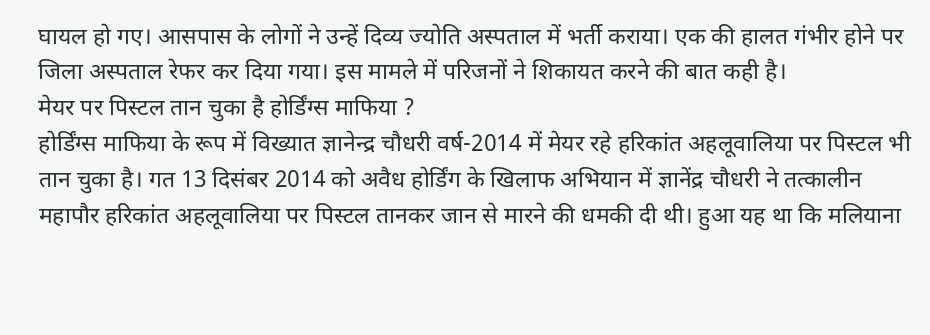घायल हो गए। आसपास के लोगों ने उन्हें दिव्य ज्योति अस्पताल में भर्ती कराया। एक की हालत गंभीर होने पर जिला अस्पताल रेफर कर दिया गया। इस मामले में परिजनों ने शिकायत करने की बात कही है।
मेयर पर पिस्टल तान चुका है होर्डिंग्स माफिया ?
होर्डिंग्स माफिया के रूप में विख्यात ज्ञानेन्द्र चौधरी वर्ष-2014 में मेयर रहे हरिकांत अहलूवालिया पर पिस्टल भी तान चुका है। गत 13 दिसंबर 2014 को अवैध होर्डिंग के खिलाफ अभियान में ज्ञानेंद्र चौधरी ने तत्कालीन महापौर हरिकांत अहलूवालिया पर पिस्टल तानकर जान से मारने की धमकी दी थी। हुआ यह था कि मलियाना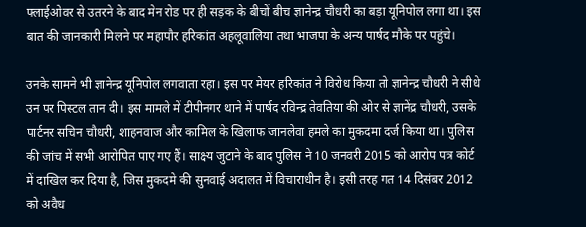फ्लाईओवर से उतरने के बाद मेन रोड पर ही सड़क के बीचों बीच ज्ञानेन्द्र चौधरी का बड़ा यूनिपोल लगा था। इस बात की जानकारी मिलने पर महापौर हरिकांत अहलूवालिया तथा भाजपा के अन्य पार्षद मौके पर पहुंचे।

उनके सामने भी ज्ञानेन्द्र यूनिपोल लगवाता रहा। इस पर मेयर हरिकांत ने विरोध किया तो ज्ञानेन्द्र चौधरी ने सीधे उन पर पिस्टल तान दी। इस मामले में टीपीनगर थाने में पार्षद रविन्द्र तेवतिया की ओर से ज्ञानेंद्र चौधरी, उसके पार्टनर सचिन चौधरी, शाहनवाज और कामिल के खिलाफ जानलेवा हमले का मुकदमा दर्ज किया था। पुलिस की जांच में सभी आरोपित पाए गए हैं। साक्ष्य जुटाने के बाद पुलिस ने 10 जनवरी 2015 को आरोप पत्र कोर्ट में दाखिल कर दिया है, जिस मुकदमे की सुनवाई अदालत में विचाराधीन है। इसी तरह गत 14 दिसंबर 2012 को अवैध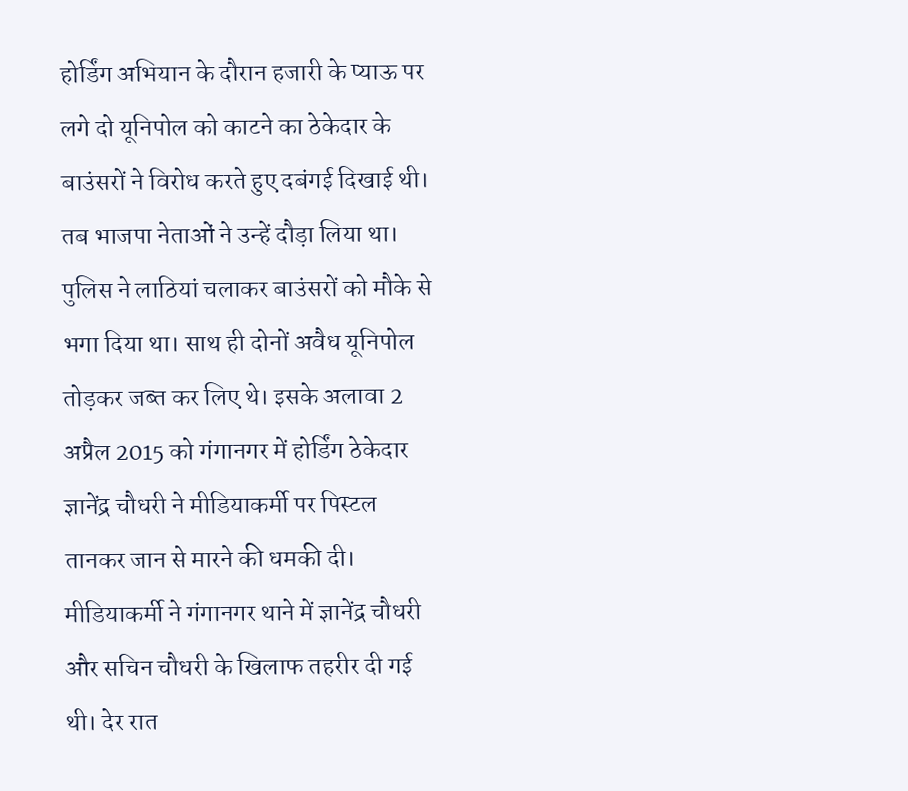होर्डिंग अभियान के दौरान हजारी के प्याऊ पर लगे दो यूनिपोल को काटने का ठेकेदार के बाउंसरों ने विरोध करते हुए दबंगई दिखाई थी।
तब भाजपा नेताओं ने उन्हें दौड़ा लिया था। पुलिस ने लाठियां चलाकर बाउंसरों को मौके से भगा दिया था। साथ ही दोनों अवैध यूनिपोल तोड़कर जब्त कर लिए थे। इसके अलावा 2 अप्रैल 2015 को गंगानगर में होर्डिंग ठेकेदार ज्ञानेंद्र चौधरी ने मीडियाकर्मी पर पिस्टल तानकर जान से मारने की धमकी दी। मीडियाकर्मी ने गंगानगर थाने में ज्ञानेंद्र चौधरी और सचिन चौधरी के खिलाफ तहरीर दी गई थी। देर रात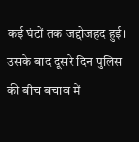कई घंटों तक जद्दोजहद हुई। उसके बाद दूसरे दिन पुलिस की बीच बचाव में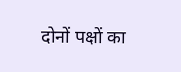दोनों पक्षों का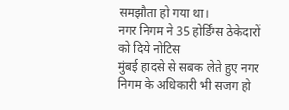समझौता हो गया था।
नगर निगम ने 35 होर्डिंग्स ठेकेदारों को दिये नोटिस
मुंबई हादसे से सबक लेते हुए नगर निगम के अधिकारी भी सजग हो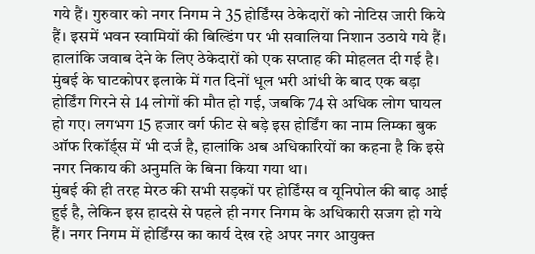गये हैं। गुरुवार को नगर निगम ने 35 होर्डिंग्स ठेकेदारों को नोटिस जारी किये हैं। इसमें भवन स्वामियों की बिल्डिंग पर भी सवालिया निशान उठाये गये हैं। हालांकि जवाब देने के लिए ठेकेदारों को एक सप्ताह की मोहलत दी गई है। मुंबई के घाटकोपर इलाके में गत दिनों धूल भरी आंधी के बाद एक बड़ा होर्डिंग गिरने से 14 लोगों की मौत हो गई, जबकि 74 से अधिक लोग घायल हो गए। लगभग 15 हजार वर्ग फीट से बड़े इस होर्डिंग का नाम लिम्का बुक ऑफ रिकॉर्ड्स में भी दर्ज है, हालांकि अब अधिकारियों का कहना है कि इसे नगर निकाय की अनुमति के बिना किया गया था।
मुंबई की ही तरह मेरठ की सभी सड़कों पर होर्डिंग्स व यूनिपोल की बाढ़ आई हुई है, लेकिन इस हादसे से पहले ही नगर निगम के अधिकारी सजग हो गये हैं। नगर निगम में होर्डिंग्स का कार्य देख रहे अपर नगर आयुक्त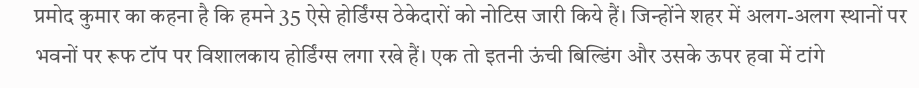प्रमोद कुमार का कहना है कि हमने 35 ऐसे होर्डिंग्स ठेकेदारों को नोटिस जारी किये हैं। जिन्होंने शहर में अलग-अलग स्थानों पर भवनों पर रूफ टॉप पर विशालकाय होर्डिंग्स लगा रखे हैं। एक तो इतनी ऊंची बिल्डिंग और उसके ऊपर हवा में टांगे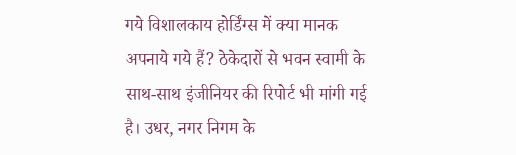गये विशालकाय होर्डिंग्स में क्या मानक अपनाये गये हैं? ठेकेदारों से भवन स्वामी के साथ-साथ इंजीनियर की रिपोर्ट भी मांगी गई है। उधर, नगर निगम के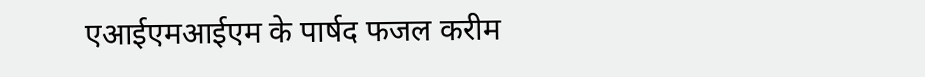एआईएमआईएम के पार्षद फजल करीम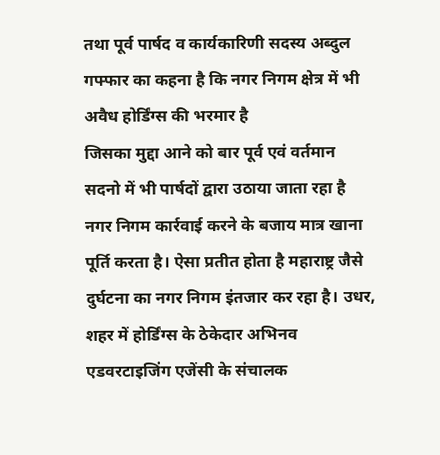तथा पूर्व पार्षद व कार्यकारिणी सदस्य अब्दुल गफ्फार का कहना है कि नगर निगम क्षेत्र में भी अवैध होर्डिंग्स की भरमार है
जिसका मुद्दा आने को बार पूर्व एवं वर्तमान सदनो में भी पार्षदों द्वारा उठाया जाता रहा है नगर निगम कार्रवाई करने के बजाय मात्र खाना पूर्ति करता है। ऐसा प्रतीत होता है महाराष्ट्र जैसे दुर्घटना का नगर निगम इंतजार कर रहा है। उधर, शहर में होर्डिंग्स के ठेकेदार अभिनव एडवरटाइजिंग एजेंसी के संचालक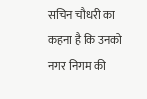सचिन चौधरी का कहना है कि उनको नगर निगम की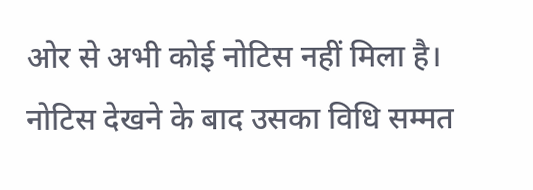ओर से अभी कोई नोटिस नहीं मिला है। नोटिस देखने के बाद उसका विधि सम्मत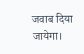जवाब दिया जायेगा।